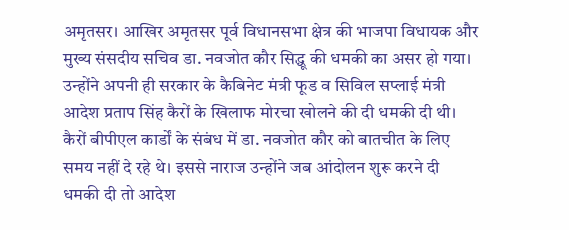अमृतसर। आखिर अमृतसर पूर्व विधानसभा क्षेत्र की भाजपा विधायक और मुख्य संसदीय सचिव डा. नवजोत कौर सिद्धू की धमकी का असर हो गया। उन्होंने अपनी ही सरकार के कैबिनेट मंत्री फूड व सिविल सप्लाई मंत्री आदेश प्रताप सिंह कैरों के खिलाफ मोरचा खोलने की दी धमकी दी थी। कैरों बीपीएल कार्डों के संबंध में डा. नवजोत कौर को बातचीत के लिए समय नहीं दे रहे थे। इससे नाराज उन्होंने जब आंदोलन शुरू करने दी धमकी दी तो आदेश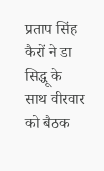प्रताप सिंह कैरों ने डा सिद्धू के साथ वीरवार को बैठक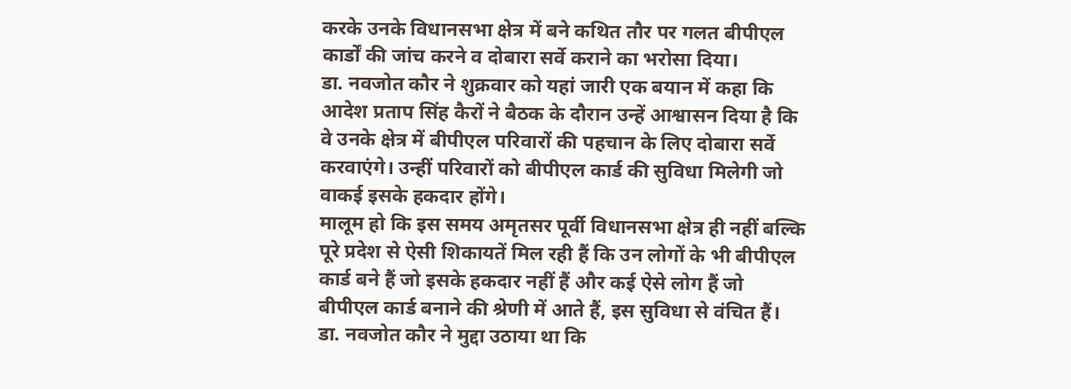करके उनके विधानसभा क्षेत्र में बने कथित तौर पर गलत बीपीएल कार्डों की जांच करने व दोबारा सर्वे कराने का भरोसा दिया।
डा. नवजोत कौर ने शुक्रवार को यहां जारी एक बयान में कहा कि आदेश प्रताप सिंह कैरों ने बैठक के दौरान उन्हें आश्वासन दिया है कि वे उनके क्षेत्र में बीपीएल परिवारों की पहचान के लिए दोबारा सर्वे करवाएंगे। उन्हीं परिवारों को बीपीएल कार्ड की सुविधा मिलेगी जो वाकई इसके हकदार होंगे।
मालूम हो कि इस समय अमृतसर पूर्वी विधानसभा क्षेत्र ही नहीं बल्कि पूरे प्रदेश से ऐसी शिकायतें मिल रही हैं कि उन लोगों के भी बीपीएल कार्ड बने हैं जो इसके हकदार नहीं हैं और कई ऐसे लोग हैं जो बीपीएल कार्ड बनाने की श्रेणी में आते हैं, इस सुविधा से वंचित हैं। डा. नवजोत कौर ने मुद्दा उठाया था कि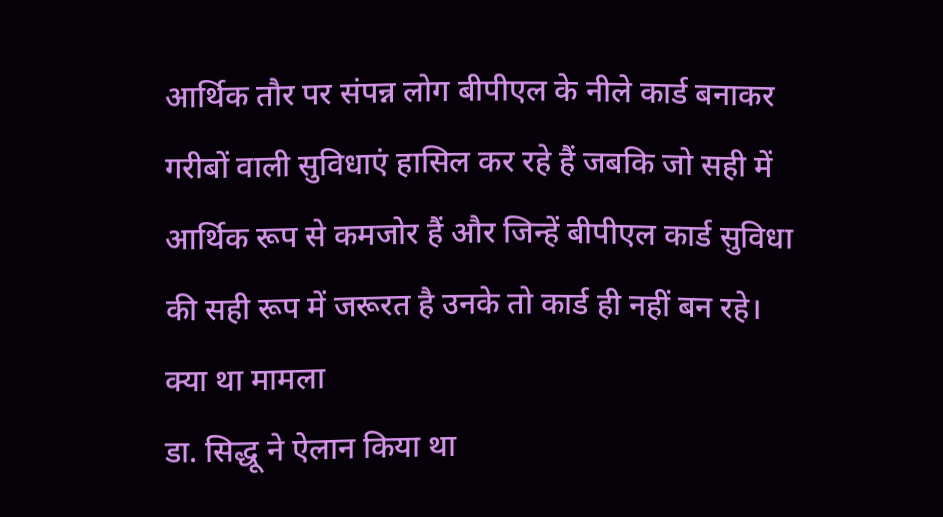आर्थिक तौर पर संपन्न लोग बीपीएल के नीले कार्ड बनाकर गरीबों वाली सुविधाएं हासिल कर रहे हैं जबकि जो सही में आर्थिक रूप से कमजोर हैं और जिन्हें बीपीएल कार्ड सुविधा की सही रूप में जरूरत है उनके तो कार्ड ही नहीं बन रहे।
क्या था मामला
डा. सिद्धू ने ऐलान किया था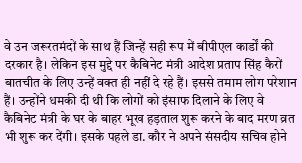वे उन जरूरतमंदों के साथ हैं जिन्हें सही रूप में बीपीएल कार्डों की दरकार है। लेकिन इस मुद्दे पर कैबिनेट मंत्री आदेश प्रताप सिंह कैरों बातचीत के लिए उन्हें वक्त ही नहीं दे रहे हैं। इससे तमाम लोग परेशान हैं। उन्होंने धमकी दी थी कि लोगों को इंसाफ दिलाने के लिए वे कैबिनेट मंत्री के घर के बाहर भूख हड़ताल शुरू करने के बाद मरण व्रत भी शुरू कर देंगी। इसके पहले डा. कौर ने अपने संसदीय सचिव होने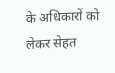के अधिकारों को लेकर सेहत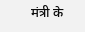मंत्री के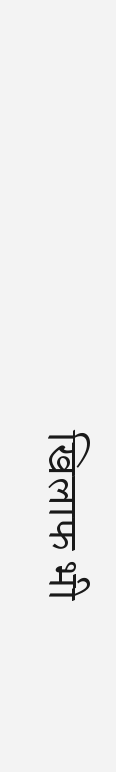खिलाफ भी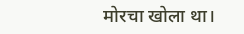मोरचा खोला था।